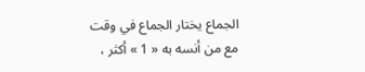الجماع يختار الجماع في وقت مع من أنسه به « 1 » أكثر ،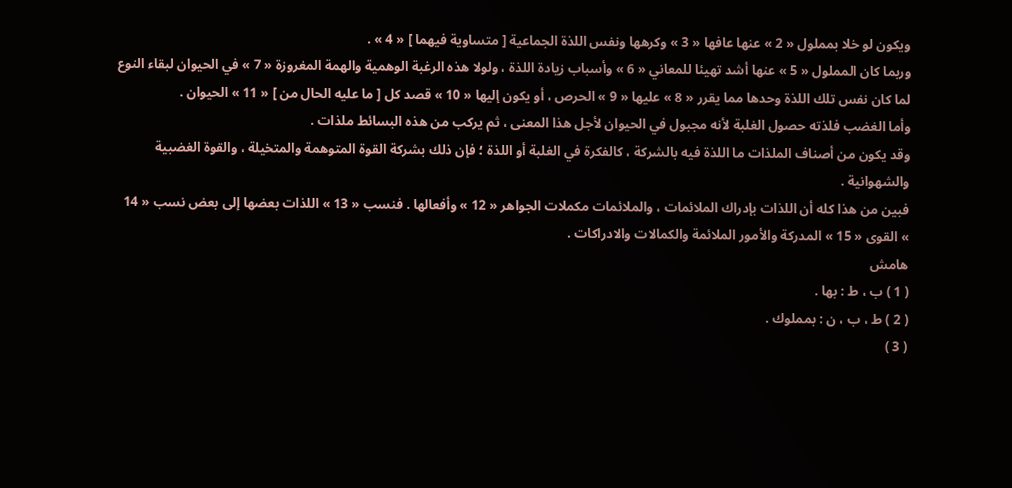ويكون لو خلا بمملول « 2 » عنها عافها « 3 » وكرهها ونفس اللذة الجماعية [ متساوية فيهما ] « 4 » .
وربما كان المملول « 5 » عنها أشد تهيئا للمعاني « 6 » وأسباب زيادة اللذة ، ولولا هذه الرغبة الوهمية والهمة المغروزة « 7 » في الحيوان لبقاء النوع لما كان نفس تلك اللذة وحدها مما يقرر « 8 » عليها « 9 » الحرص ، أو يكون إليها « 10 » قصد كل [ ما عليه الحال من ] « 11 » الحيوان .
وأما الغضب فلذته حصول الغلبة لأنه مجبول في الحيوان لأجل هذا المعنى ، ثم يركب من هذه البسائط ملذات .
وقد يكون من أصناف الملذات ما اللذة فيه بالشركة ، كالفكرة في الغلبة أو اللذة ؛ فإن ذلك بشركة القوة المتوهمة والمتخيلة ، والقوة الغضبية والشهوانية .
فبين من هذا كله أن اللذات بإدراك الملائمات ، والملائمات مكملات الجواهر « 12 » وأفعالها . فنسب « 13 » اللذات بعضها إلى بعض نسب « 14 » القوى « 15 » المدركة والأمور الملائمة والكمالات والادراكات .
هامش
( 1 ) ب ، ط : بها .
( 2 ) ط ، ب ، ن : بمملوك .
( 3 )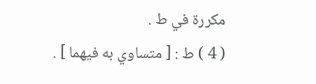مكررة في ط .
( 4 ) ط : [ متساوي به فيهما ] .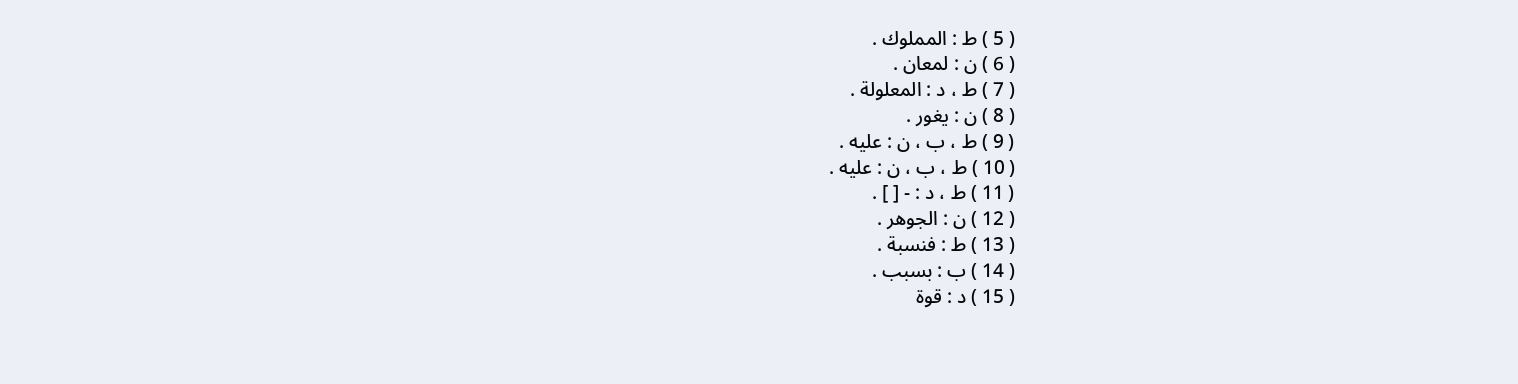( 5 ) ط : المملوك .
( 6 ) ن : لمعان .
( 7 ) ط ، د : المعلولة .
( 8 ) ن : يغور .
( 9 ) ط ، ب ، ن : عليه .
( 10 ) ط ، ب ، ن : عليه .
( 11 ) ط ، د : - [ ] .
( 12 ) ن : الجوهر .
( 13 ) ط : فنسبة .
( 14 ) ب : بسبب .
( 15 ) د : قوة